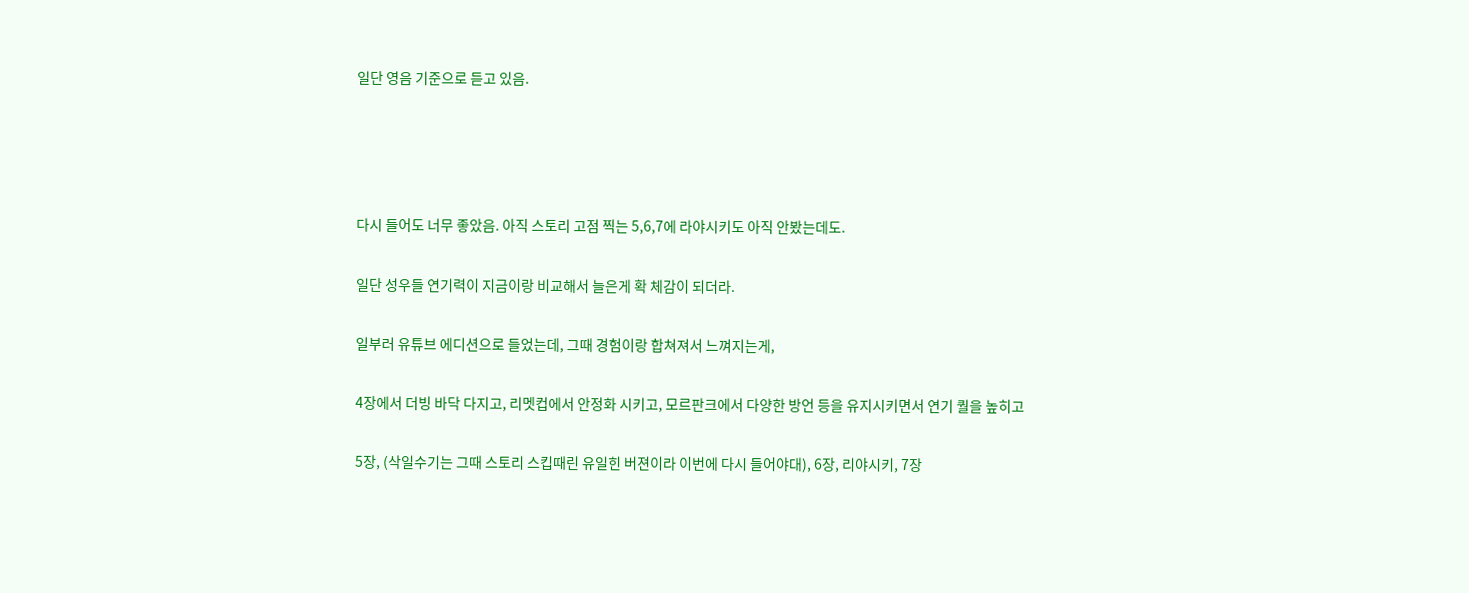일단 영음 기준으로 듣고 있음.




다시 들어도 너무 좋았음. 아직 스토리 고점 찍는 5,6,7에 라야시키도 아직 안봤는데도.

일단 성우들 연기력이 지금이랑 비교해서 늘은게 확 체감이 되더라.

일부러 유튜브 에디션으로 들었는데, 그때 경험이랑 합쳐져서 느껴지는게,

4장에서 더빙 바닥 다지고, 리멧컵에서 안정화 시키고, 모르판크에서 다양한 방언 등을 유지시키면서 연기 퀄을 높히고

5장, (삭일수기는 그때 스토리 스킵때린 유일힌 버젼이라 이번에 다시 들어야대), 6장, 리야시키, 7장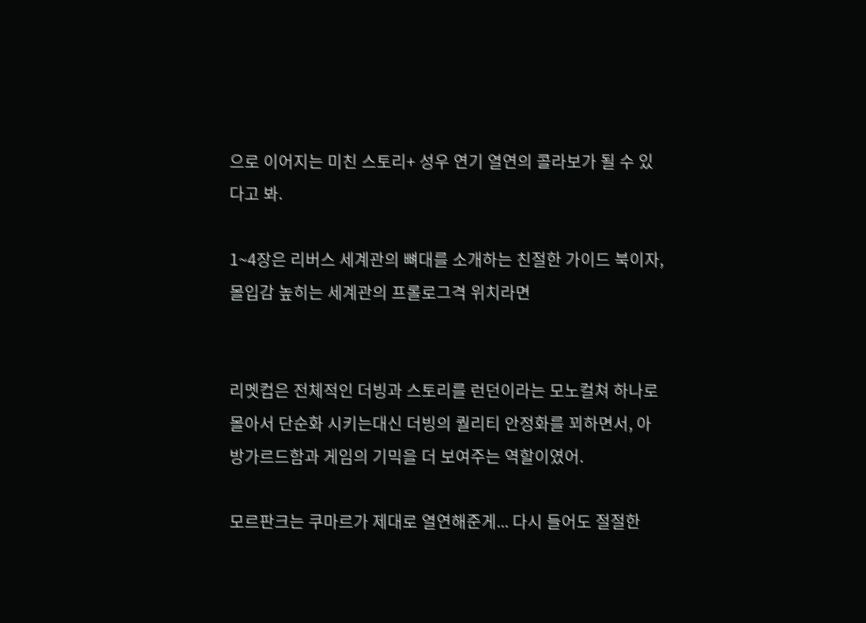으로 이어지는 미친 스토리+ 성우 연기 열연의 콜라보가 될 수 있다고 봐.

1~4장은 리버스 세계관의 뼈대를 소개하는 친절한 가이드 북이자, 몰입감 높히는 세계관의 프롤로그격 위치라면


리멧컵은 전체적인 더빙과 스토리를 런던이라는 모노컬쳐 하나로 몰아서 단순화 시키는대신 더빙의 퀄리티 안정화를 꾀하면서, 아방가르드함과 게임의 기믹을 더 보여주는 역할이였어.

모르판크는 쿠마르가 제대로 열연해준게... 다시 들어도 절절한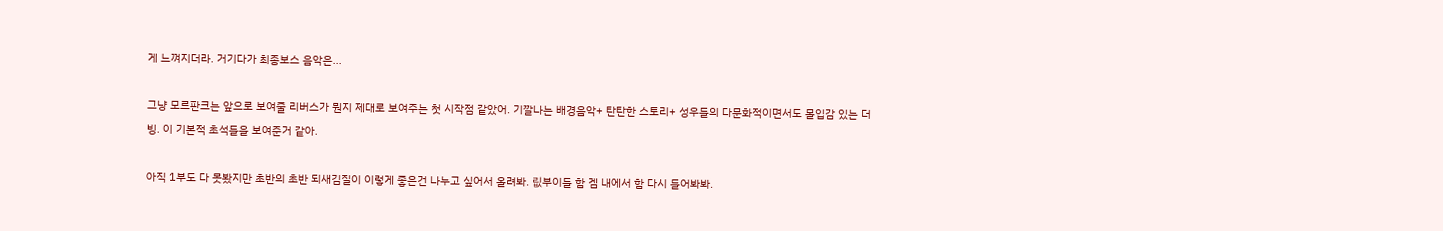게 느껴지더라. 거기다가 최종보스 음악은...

그냥 모르판크는 앞으로 보여줄 리버스가 뭔지 제대로 보여주는 첫 시작점 같았어. 기깔나는 배경음악+ 탄탄한 스토리+ 성우들의 다문화적이면서도 몰입감 있는 더빙. 이 기본적 초석들을 보여준거 같아.

아직 1부도 다 못봤지만 초반의 초반 되새김질이 이렇게 좋은건 나누고 싶어서 올려봐. 릾부이들 함 겜 내에서 함 다시 들어봐봐.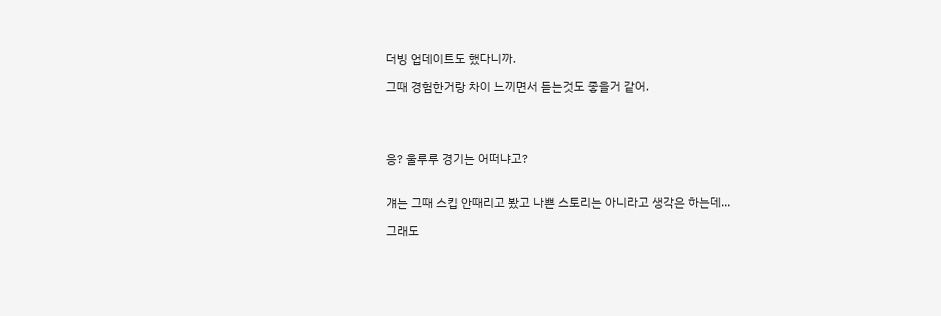더빙 업데이트도 했다니까.

그때 경험한거랑 차이 느끼면서 듣는것도 좋을거 같어.




응? 울루루 경기는 어떠냐고?


걔는 그때 스킵 안때리고 봤고 나쁜 스토리는 아니라고 생각은 하는데...

그래도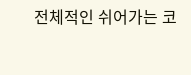전체적인 쉬어가는 코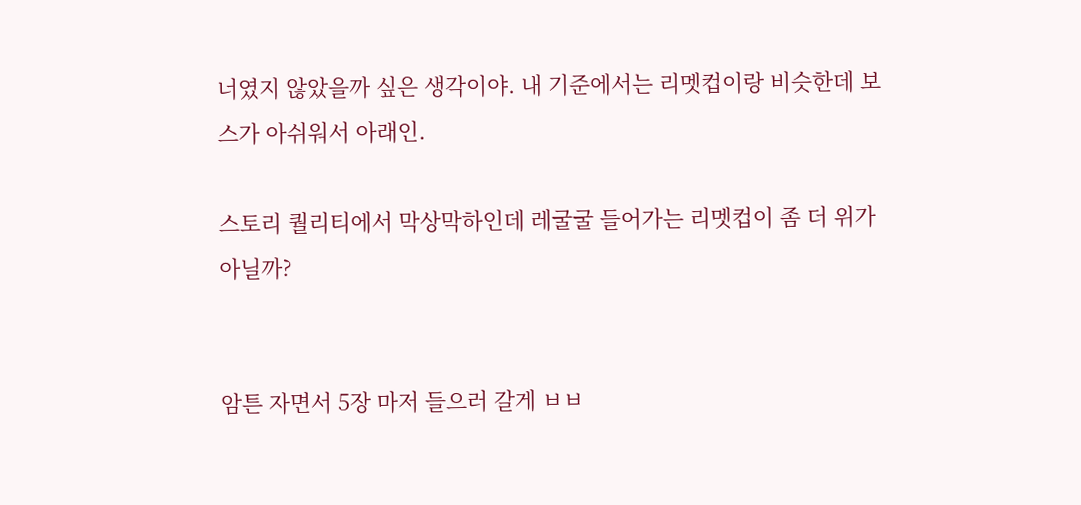너였지 않았을까 싶은 생각이야. 내 기준에서는 리멧컵이랑 비슷한데 보스가 아쉬워서 아래인.

스토리 퀄리티에서 막상막하인데 레굴굴 들어가는 리멧컵이 좀 더 위가 아닐까?


암튼 자면서 5장 마저 들으러 갈게 ㅂㅂ